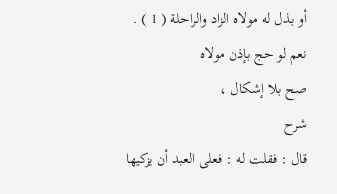أو بذل له مولاه الزاد والراحلة ( 1 ) . نعم لو حج بإذن مولاه
صح بلا إشكال ،
شرح
قال : فقلت له : فعلى العبد أن يزكيها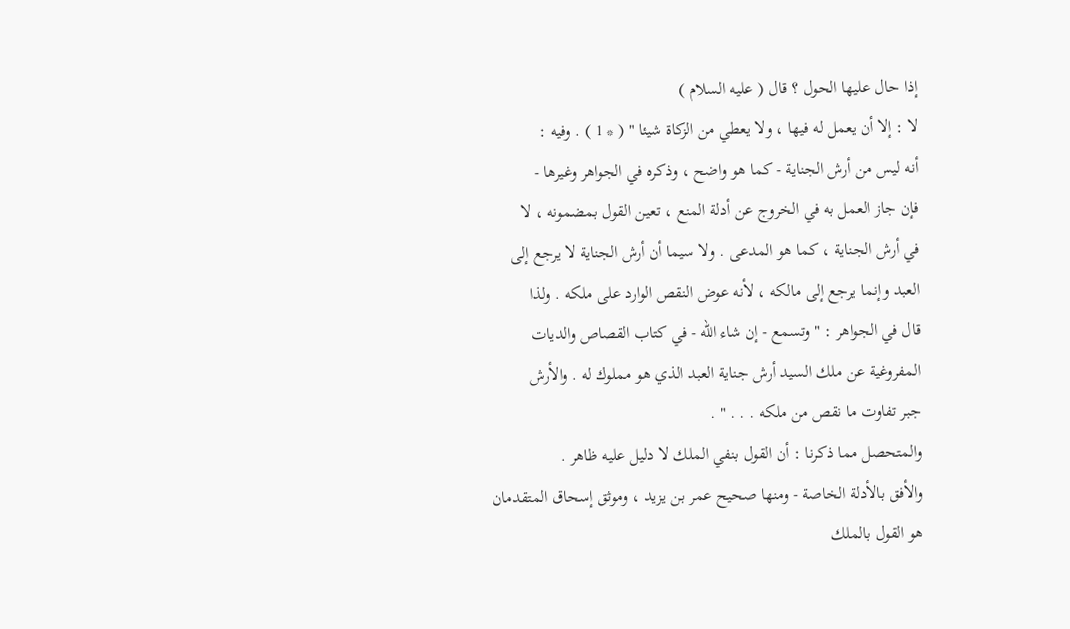إذا حال عليها الحول ؟ قال ( عليه السلام )
لا : إلا أن يعمل له فيها ، ولا يعطي من الزكاة شيئا " ( * 1 ) . وفيه :
أنه ليس من أرش الجناية - كما هو واضح ، وذكره في الجواهر وغيرها -
فإن جاز العمل به في الخروج عن أدلة المنع ، تعين القول بمضمونه ، لا
في أرش الجناية ، كما هو المدعى . ولا سيما أن أرش الجناية لا يرجع إلى
العبد وإنما يرجع إلى مالكه ، لأنه عوض النقص الوارد على ملكه . ولذا
قال في الجواهر : " وتسمع - إن شاء الله - في كتاب القصاص والديات
المفروغية عن ملك السيد أرش جناية العبد الذي هو مملوك له . والأرش
جبر تفاوت ما نقص من ملكه . . . " .
والمتحصل مما ذكرنا : أن القول بنفي الملك لا دليل عليه ظاهر .
والأفق بالأدلة الخاصة - ومنها صحيح عمر بن يزيد ، وموثق إسحاق المتقدمان
هو القول بالملك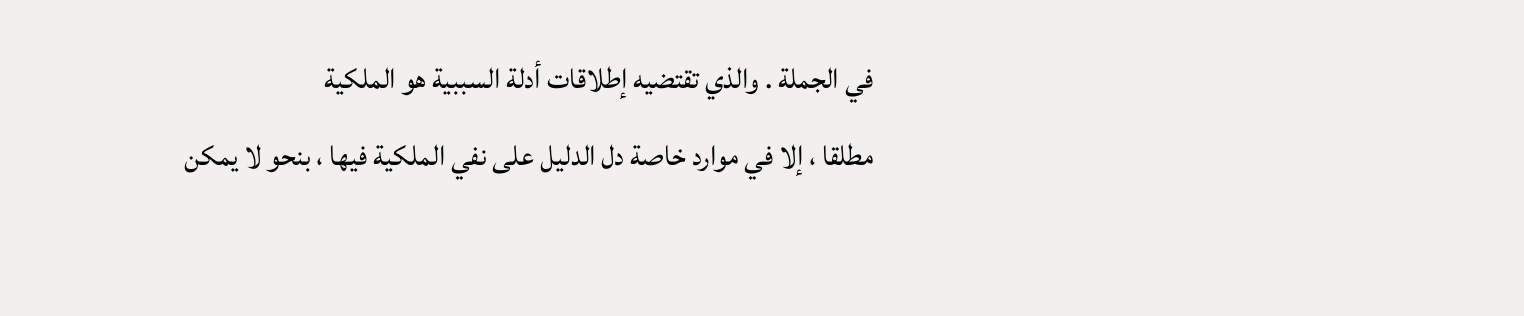في الجملة . والذي تقتضيه إطلاقات أدلة السببية هو الملكية
مطلقا ، إلا في موارد خاصة دل الدليل على نفي الملكية فيها ، بنحو لا يمكن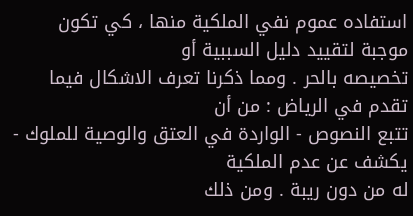استفاده عموم نفي الملكية منها ، كي تكون موجبة لتقييد دليل السببية أو
تخصيصه بالحر . ومما ذكرنا تعرف الاشكال فيما تقدم في الرياض : من أن
تتبع النصوص - الواردة في العتق والوصية للملوك - يكشف عن عدم الملكية
له من دون ريبة . ومن ذلك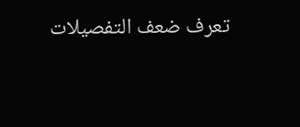تعرف ضعف التفصيلات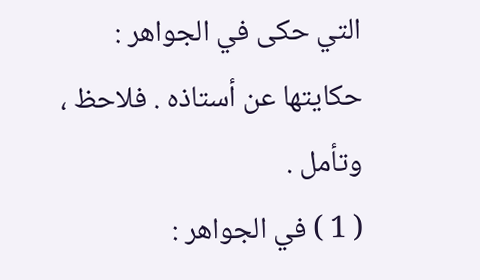التي حكى في الجواهر :
حكايتها عن أستاذه . فلاحظ ، وتأمل .
( 1 ) في الجواهر :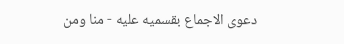دعوى الاجماع بقسميه عليه - منا ومن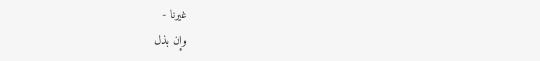غيرنا -
وإن بذل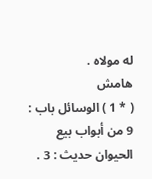له مولاه .
هامش
( * 1 ) الوسائل باب : 9 من أبواب بيع الحيوان حديث : 3 .